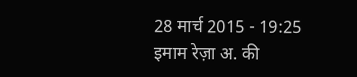28 मार्च 2015 - 19:25
इमाम रेज़ा अ. की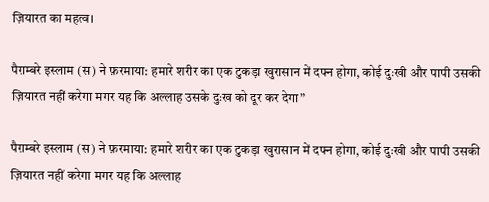ज़ियारत का महत्व।

पैग़म्बरे इस्लाम (स) ने फ़रमाया: हमारे शरीर का एक टुकड़ा खुरासान में दफ्न होगा, कोई दुःखी और पापी उसकी ज़ियारत नहीं करेगा मगर यह कि अल्लाह उसके दुःख को दूर कर देगा”

पैग़म्बरे इस्लाम (स) ने फ़रमाया: हमारे शरीर का एक टुकड़ा खुरासान में दफ्न होगा, कोई दुःखी और पापी उसकी ज़ियारत नहीं करेगा मगर यह कि अल्लाह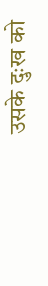उसके दुःख को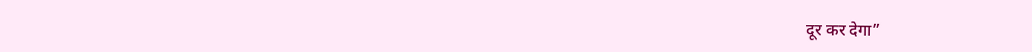दूर कर देगा”